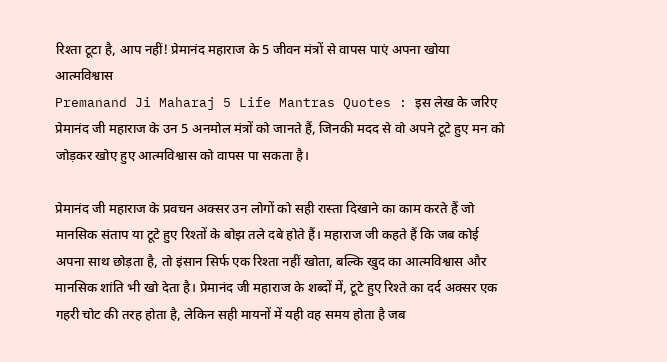रिश्ता टूटा है, आप नहीं! प्रेमानंद महाराज के 5 जीवन मंत्रों से वापस पाएं अपना खोया आत्मविश्वास
Premanand Ji Maharaj 5 Life Mantras Quotes : इस लेख के जरिए प्रेमानंद जी महाराज के उन 5 अनमोल मंत्रों को जानते हैं, जिनकी मदद से वो अपने टूटे हुए मन को जोड़कर खोए हुए आत्मविश्वास को वापस पा सकता है।

प्रेमानंद जी महाराज के प्रवचन अक्सर उन लोगों को सही रास्ता दिखाने का काम करते हैं जो मानसिक संताप या टूटे हुए रिश्तों के बोझ तले दबे होते हैं। महाराज जी कहते हैं कि जब कोई अपना साथ छोड़ता है, तो इंसान सिर्फ एक रिश्ता नहीं खोता, बल्कि खुद का आत्मविश्वास और मानसिक शांति भी खो देता है। प्रेमानंद जी महाराज के शब्दों में, टूटे हुए रिश्ते का दर्द अक्सर एक गहरी चोट की तरह होता है, लेकिन सही मायनों में यही वह समय होता है जब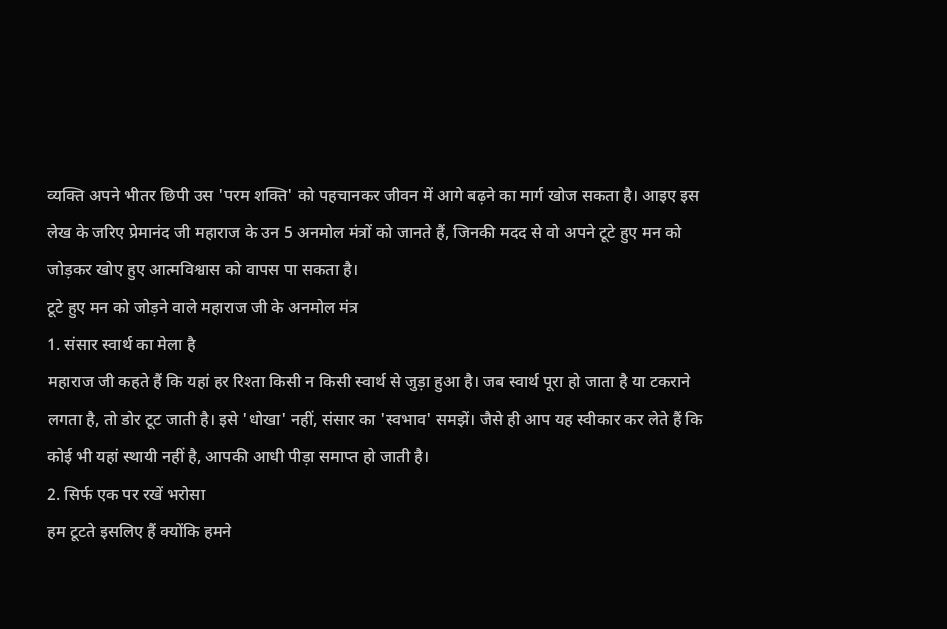व्यक्ति अपने भीतर छिपी उस 'परम शक्ति' को पहचानकर जीवन में आगे बढ़ने का मार्ग खोज सकता है। आइए इस लेख के जरिए प्रेमानंद जी महाराज के उन 5 अनमोल मंत्रों को जानते हैं, जिनकी मदद से वो अपने टूटे हुए मन को जोड़कर खोए हुए आत्मविश्वास को वापस पा सकता है।
टूटे हुए मन को जोड़ने वाले महाराज जी के अनमोल मंत्र
1. संसार स्वार्थ का मेला है
महाराज जी कहते हैं कि यहां हर रिश्ता किसी न किसी स्वार्थ से जुड़ा हुआ है। जब स्वार्थ पूरा हो जाता है या टकराने लगता है, तो डोर टूट जाती है। इसे 'धोखा' नहीं, संसार का 'स्वभाव' समझें। जैसे ही आप यह स्वीकार कर लेते हैं कि कोई भी यहां स्थायी नहीं है, आपकी आधी पीड़ा समाप्त हो जाती है।
2. सिर्फ एक पर रखें भरोसा
हम टूटते इसलिए हैं क्योंकि हमने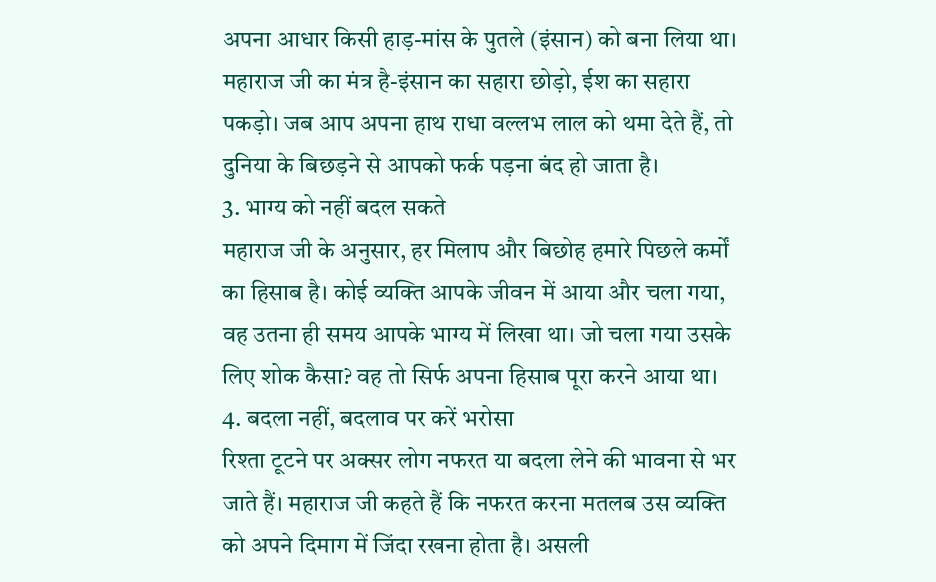अपना आधार किसी हाड़-मांस के पुतले (इंसान) को बना लिया था। महाराज जी का मंत्र है-इंसान का सहारा छोड़ो, ईश का सहारा पकड़ो। जब आप अपना हाथ राधा वल्लभ लाल को थमा देते हैं, तो दुनिया के बिछड़ने से आपको फर्क पड़ना बंद हो जाता है।
3. भाग्य को नहीं बदल सकते
महाराज जी के अनुसार, हर मिलाप और बिछोह हमारे पिछले कर्मों का हिसाब है। कोई व्यक्ति आपके जीवन में आया और चला गया, वह उतना ही समय आपके भाग्य में लिखा था। जो चला गया उसके लिए शोक कैसा? वह तो सिर्फ अपना हिसाब पूरा करने आया था।
4. बदला नहीं, बदलाव पर करें भरोसा
रिश्ता टूटने पर अक्सर लोग नफरत या बदला लेने की भावना से भर जाते हैं। महाराज जी कहते हैं कि नफरत करना मतलब उस व्यक्ति को अपने दिमाग में जिंदा रखना होता है। असली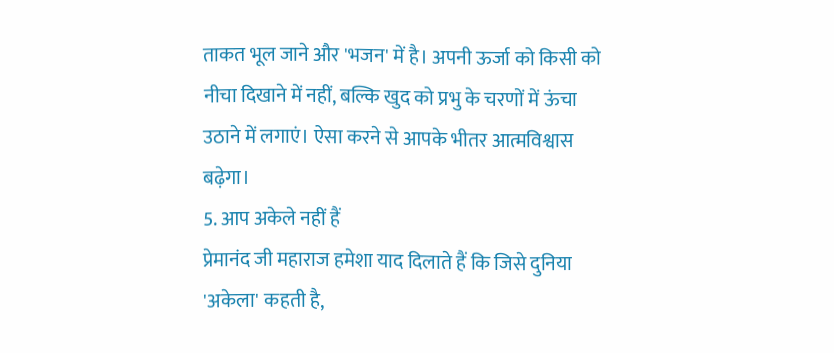ताकत भूल जाने और 'भजन' में है। अपनी ऊर्जा को किसी को नीचा दिखाने में नहीं, बल्कि खुद को प्रभु के चरणों में ऊंचा उठाने में लगाएं। ऐसा करने से आपके भीतर आत्मविश्वास बढ़ेगा।
5. आप अकेले नहीं हैं
प्रेमानंद जी महाराज हमेशा याद दिलाते हैं कि जिसे दुनिया 'अकेला' कहती है,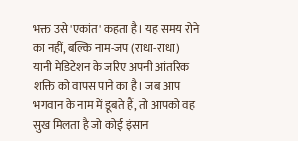भक्त उसे 'एकांत' कहता है। यह समय रोने का नहीं, बल्कि नाम-जप (राधा-राधा) यानी मेडिटेशन के जरिए अपनी आंतरिक शक्ति को वापस पाने का है। जब आप भगवान के नाम में डूबते हैं, तो आपको वह सुख मिलता है जो कोई इंसान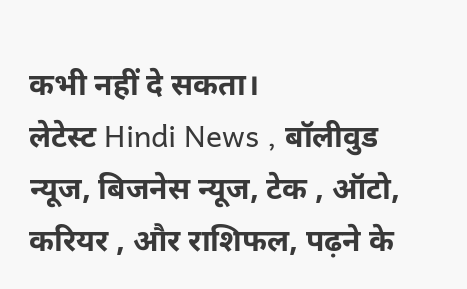कभी नहीं दे सकता।
लेटेस्ट Hindi News , बॉलीवुड न्यूज, बिजनेस न्यूज, टेक , ऑटो, करियर , और राशिफल, पढ़ने के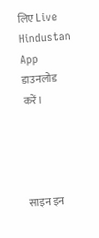लिए Live Hindustan App डाउनलोड करें।




साइन इन